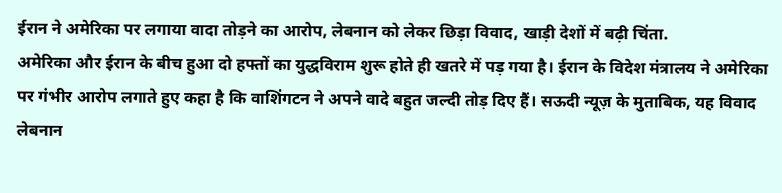ईरान ने अमेरिका पर लगाया वादा तोड़ने का आरोप, लेबनान को लेकर छिड़ा विवाद, खाड़ी देशों में बढ़ी चिंता.
अमेरिका और ईरान के बीच हुआ दो हफ्तों का युद्धविराम शुरू होते ही खतरे में पड़ गया है। ईरान के विदेश मंत्रालय ने अमेरिका पर गंभीर आरोप लगाते हुए कहा है कि वाशिंगटन ने अपने वादे बहुत जल्दी तोड़ दिए हैं। सऊदी न्यूज़ के मुताबिक, यह विवाद लेबनान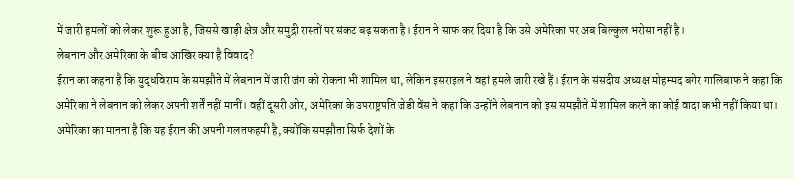में जारी हमलों को लेकर शुरू हुआ है, जिससे खाड़ी क्षेत्र और समुद्री रास्तों पर संकट बढ़ सकता है। ईरान ने साफ कर दिया है कि उसे अमेरिका पर अब बिल्कुल भरोसा नहीं है।
लेबनान और अमेरिका के बीच आखिर क्या है विवाद?
ईरान का कहना है कि युद्धविराम के समझौते में लेबनान में जारी जंग को रोकना भी शामिल था, लेकिन इसराइल ने वहां हमले जारी रखे हैं। ईरान के संसदीय अध्यक्ष मोहम्मद बगेर गालिबाफ ने कहा कि अमेरिका ने लेबनान को लेकर अपनी शर्तें नहीं मानीं। वहीं दूसरी ओर, अमेरिका के उपराष्ट्रपति जेडी वेंस ने कहा कि उन्होंने लेबनान को इस समझौते में शामिल करने का कोई वादा कभी नहीं किया था। अमेरिका का मानना है कि यह ईरान की अपनी गलतफहमी है, क्योंकि समझौता सिर्फ देशों के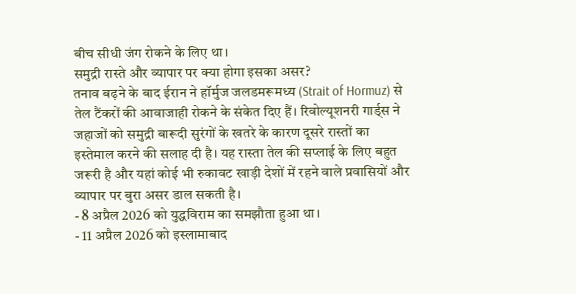बीच सीधी जंग रोकने के लिए था।
समुद्री रास्ते और व्यापार पर क्या होगा इसका असर?
तनाव बढ़ने के बाद ईरान ने हॉर्मुज जलडमरूमध्य (Strait of Hormuz) से तेल टैंकरों की आवाजाही रोकने के संकेत दिए हैं। रिवोल्यूशनरी गार्ड्स ने जहाजों को समुद्री बारूदी सुरंगों के खतरे के कारण दूसरे रास्तों का इस्तेमाल करने की सलाह दी है। यह रास्ता तेल की सप्लाई के लिए बहुत जरूरी है और यहां कोई भी रुकावट खाड़ी देशों में रहने वाले प्रवासियों और व्यापार पर बुरा असर डाल सकती है।
- 8 अप्रैल 2026 को युद्धविराम का समझौता हुआ था।
- 11 अप्रैल 2026 को इस्लामाबाद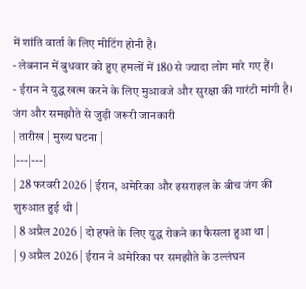में शांति वार्ता के लिए मीटिंग होनी है।
- लेबनान में बुधवार को हुए हमलों में 180 से ज्यादा लोग मारे गए हैं।
- ईरान ने युद्ध खत्म करने के लिए मुआवजे और सुरक्षा की गारंटी मांगी है।
जंग और समझौते से जुड़ी जरूरी जानकारी
| तारीख | मुख्य घटना |
|---|---|
| 28 फरवरी 2026 | ईरान, अमेरिका और इसराइल के बीच जंग की शुरुआत हुई थी |
| 8 अप्रैल 2026 | दो हफ्ते के लिए युद्ध रोकने का फैसला हुआ था |
| 9 अप्रैल 2026 | ईरान ने अमेरिका पर समझौते के उल्लंघन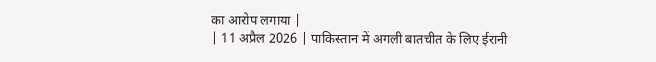का आरोप लगाया |
| 11 अप्रैल 2026 | पाकिस्तान में अगली बातचीत के लिए ईरानी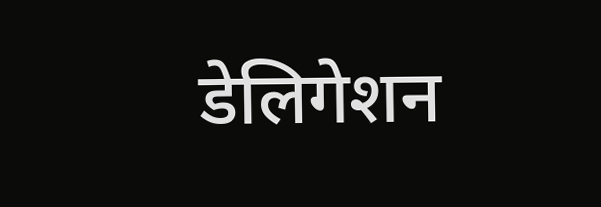डेलिगेशन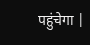पहुंचेगा |